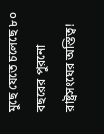মুছে যেতে চলেছে ৮০ বছরের পুরনো রাষ্ট্রসংঘের অস্তিত্ব!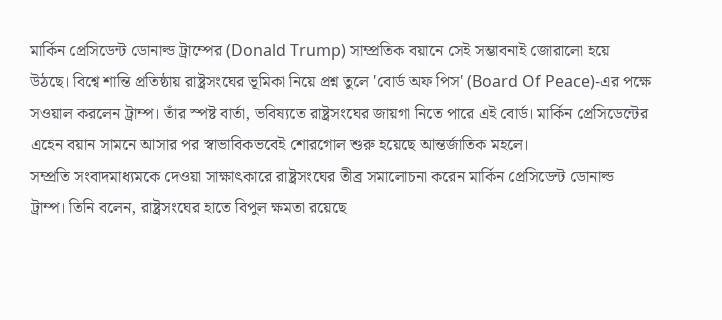মার্কিন প্রেসিডেন্ট ডোনাল্ড ট্রাম্পের (Donald Trump) সাম্প্রতিক বয়ানে সেই সম্ভাবনাই জোরালো হয়ে উঠছে। বিশ্বে শান্তি প্রতিষ্ঠায় রাষ্ট্রসংঘের ভূমিকা নিয়ে প্রশ্ন তুলে 'বোর্ড অফ পিস' (Board Of Peace)-এর পক্ষে সওয়াল করলেন ট্রাম্প। তাঁর স্পষ্ট বার্তা, ভবিষ্যতে রাষ্ট্রসংঘের জায়গা নিতে পারে এই বোর্ড। মার্কিন প্রেসিডেন্টের এহেন বয়ান সামনে আসার পর স্বাভাবিকভবেই শোরগোল শুরু হয়েছে আন্তর্জাতিক মহলে।
সম্প্রতি সংবাদমাধ্যমকে দেওয়া সাক্ষাৎকারে রাষ্ট্রসংঘের তীব্র সমালোচনা করেন মার্কিন প্রেসিডেন্ট ডোনাল্ড ট্রাম্প। তিনি বলেন, রাষ্ট্রসংঘের হাতে বিপুল ক্ষমতা রয়েছে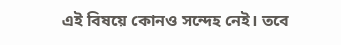এই বিষয়ে কোনও সন্দেহ নেই। তবে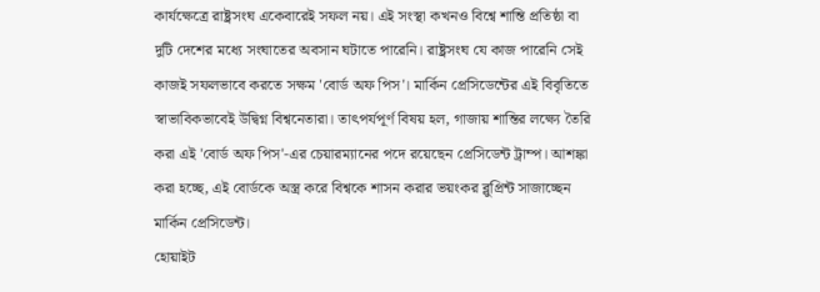কার্যক্ষেত্রে রাষ্ট্রসংঘ একেবারেই সফল নয়। এই সংস্থা কখনও বিশ্বে শান্তি প্রতিষ্ঠা বা দুটি দেশের মধ্যে সংঘাতের অবসান ঘটাতে পারেনি। রাষ্ট্রসংঘ যে কাজ পারেনি সেই কাজই সফলভাবে করতে সক্ষম 'বোর্ড অফ পিস'। মার্কিন প্রেসিডেন্টের এই বিবৃতিতে স্বাভাবিকভাবেই উদ্বিগ্ন বিশ্বনেতারা। তাৎপর্যপূর্ণ বিষয় হল, গাজায় শান্তির লক্ষ্যে তৈরি করা এই 'বোর্ড অফ পিস'-এর চেয়ারম্যানের পদে রয়েছেন প্রেসিডেন্ট ট্রাম্প। আশঙ্কা করা হচ্ছে, এই বোর্ডকে অস্ত্র করে বিশ্বকে শাসন করার ভয়ংকর ব্লুপ্রিন্ট সাজাচ্ছেন মার্কিন প্রেসিডেন্ট।
হোয়াইট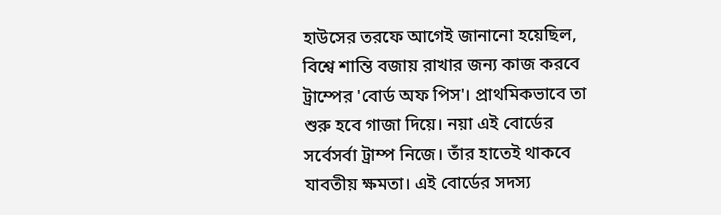হাউসের তরফে আগেই জানানো হয়েছিল, বিশ্বে শান্তি বজায় রাখার জন্য কাজ করবে ট্রাম্পের 'বোর্ড অফ পিস'। প্রাথমিকভাবে তা শুরু হবে গাজা দিয়ে। নয়া এই বোর্ডের সর্বেসর্বা ট্রাম্প নিজে। তাঁর হাতেই থাকবে যাবতীয় ক্ষমতা। এই বোর্ডের সদস্য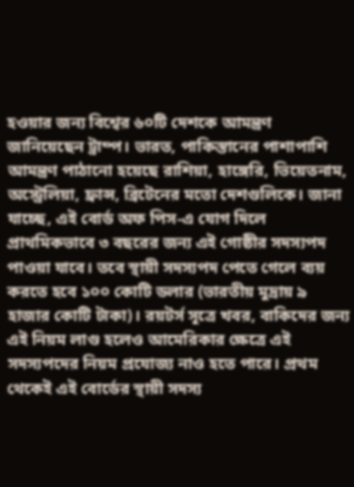হওয়ার জন্য বিশ্বের ৬০টি দেশকে আমন্ত্রণ জানিয়েছেন ট্রাম্প। ভারত, পাকিস্তানের পাশাপাশি আমন্ত্রণ পাঠানো হয়েছে রাশিয়া, হাঙ্গেরি, ভিয়েতনাম, অস্ট্রেলিয়া, ফ্রান্স, ব্রিটেনের মতো দেশগুলিকে। জানা যাচ্ছে, এই বোর্ড অফ পিস-এ যোগ দিলে প্রাথমিকভাবে ৩ বছরের জন্য এই গোষ্ঠীর সদস্যপদ পাওয়া যাবে। তবে স্থায়ী সদস্যপদ পেতে গেলে ব্যয় করতে হবে ১০০ কোটি ডলার (ভারতীয় মুদ্রায় ৯ হাজার কোটি টাকা)। রয়টর্স সূত্রে খবর, বাকিদের জন্য এই নিয়ম লাগু হলেও আমেরিকার ক্ষেত্রে এই সদস্যপদের নিয়ম প্রযোজ্য নাও হতে পারে। প্রথম থেকেই এই বোর্ডের স্থায়ী সদস্য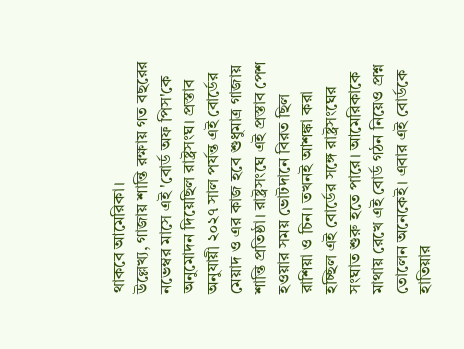থাকবে আমেরিকা।
উল্লেখ্য, গাজায় শান্তি রক্ষায় গত বছরের নভেম্বর মাসে এই 'বোর্ড অফ পিস'কে অনুমোদন দিয়েছিল রাষ্ট্রসংঘ। প্রস্তাব অনুযায়ী ২০২৭ সাল পর্যন্ত এই বোর্ডের মেয়াদ ও এর কাজ হবে শুধুমাত্র গাজায় শান্তি প্রতিষ্ঠা। রাষ্ট্রসংঘে এই প্রস্তাব পেশ হওয়ার সময় ভোটদানে বিরত ছিল রাশিয়া ও চিন। তখনই আশঙ্কা করা হচ্ছিল এই বোর্ডের সঙ্গে রাষ্ট্রসংঘের সংঘাত শুরু হতে পারে। আমেরিকাকে মাথায় রেখে এই বোর্ড গঠন নিয়েও প্রশ্ন তোলেন অনেকেই। এবার এই বোর্ডকে হাতিয়ার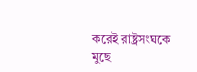করেই রাষ্ট্রসংঘকে মুছে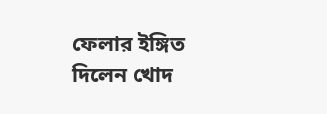ফেলার ইঙ্গিত দিলেন খোদ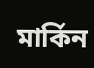মার্কিন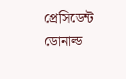প্রেসিডেন্ট ডোনাল্ড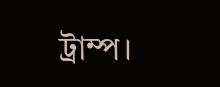ট্রাম্প।